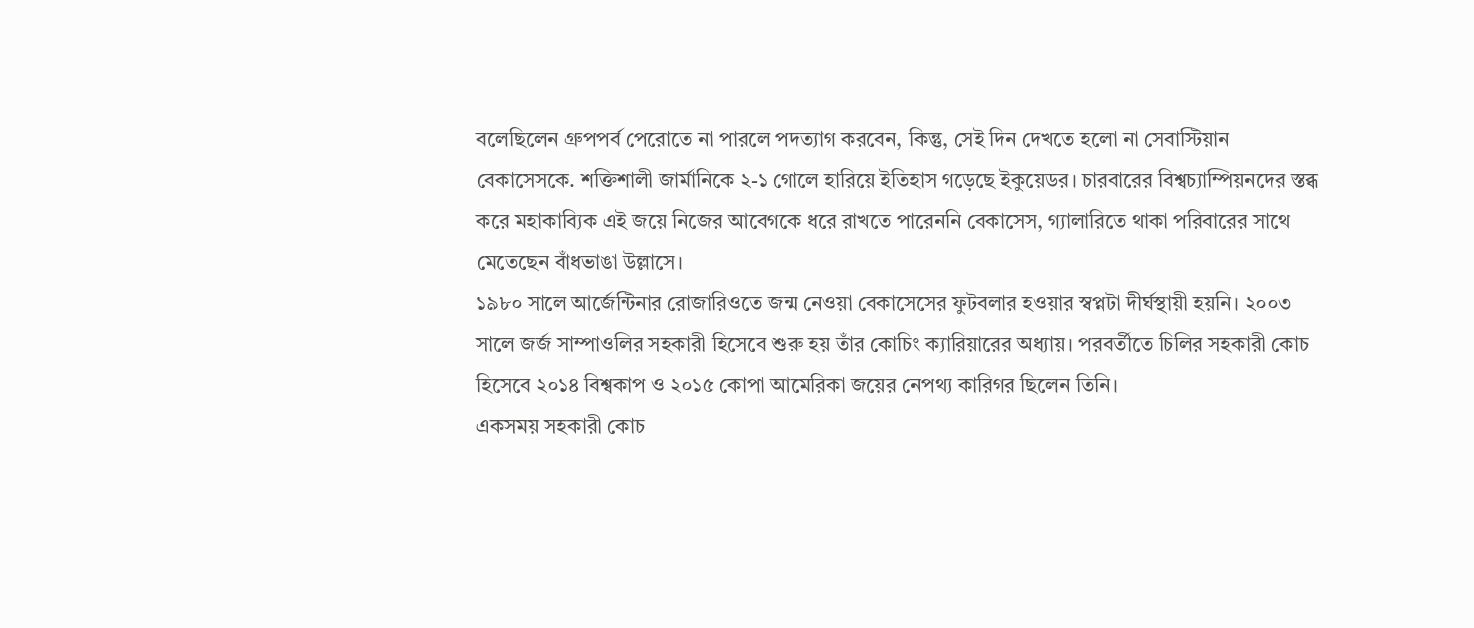বলেছিলেন গ্রুপপর্ব পেরোতে না পারলে পদত্যাগ করবেন, কিন্তু, সেই দিন দেখতে হলো না সেবাস্টিয়ান বেকাসেসকে. শক্তিশালী জার্মানিকে ২-১ গোলে হারিয়ে ইতিহাস গড়েছে ইকুয়েডর। চারবারের বিশ্বচ্যাম্পিয়নদের স্তব্ধ করে মহাকাব্যিক এই জয়ে নিজের আবেগকে ধরে রাখতে পারেননি বেকাসেস, গ্যালারিতে থাকা পরিবারের সাথে মেতেছেন বাঁধভাঙা উল্লাসে।
১৯৮০ সালে আর্জেন্টিনার রোজারিওতে জন্ম নেওয়া বেকাসেসের ফুটবলার হওয়ার স্বপ্নটা দীর্ঘস্থায়ী হয়নি। ২০০৩ সালে জর্জ সাম্পাওলির সহকারী হিসেবে শুরু হয় তাঁর কোচিং ক্যারিয়ারের অধ্যায়। পরবর্তীতে চিলির সহকারী কোচ হিসেবে ২০১৪ বিশ্বকাপ ও ২০১৫ কোপা আমেরিকা জয়ের নেপথ্য কারিগর ছিলেন তিনি।
একসময় সহকারী কোচ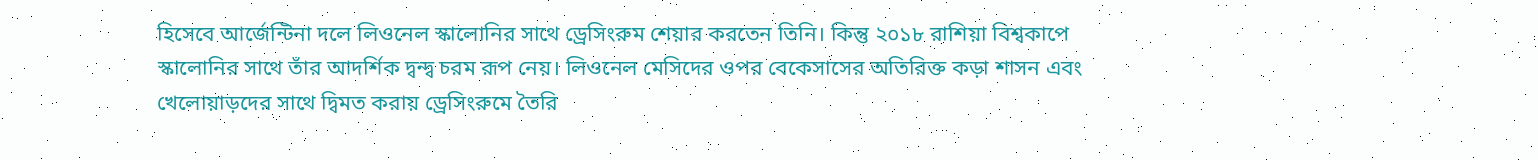হিসেবে আর্জেন্টিনা দলে লিওনেল স্কালোনির সাথে ড্রেসিংরুম শেয়ার করতেন তিনি। কিন্তু ২০১৮ রাশিয়া বিশ্বকাপে স্কালোনির সাথে তাঁর আদর্শিক দ্বন্দ্ব চরম রূপ নেয়। লিওনেল মেসিদের ওপর বেকেসাসের অতিরিক্ত কড়া শাসন এবং খেলোয়াড়দের সাথে দ্বিমত করায় ড্রেসিংরুমে তৈরি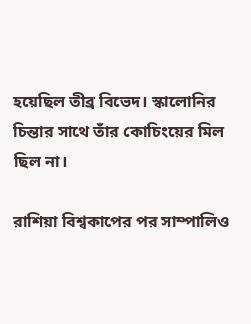হয়েছিল তীব্র বিভেদ। স্কালোনির চিন্তার সাথে তাঁর কোচিংয়ের মিল ছিল না।

রাশিয়া বিশ্বকাপের পর সাম্পালিও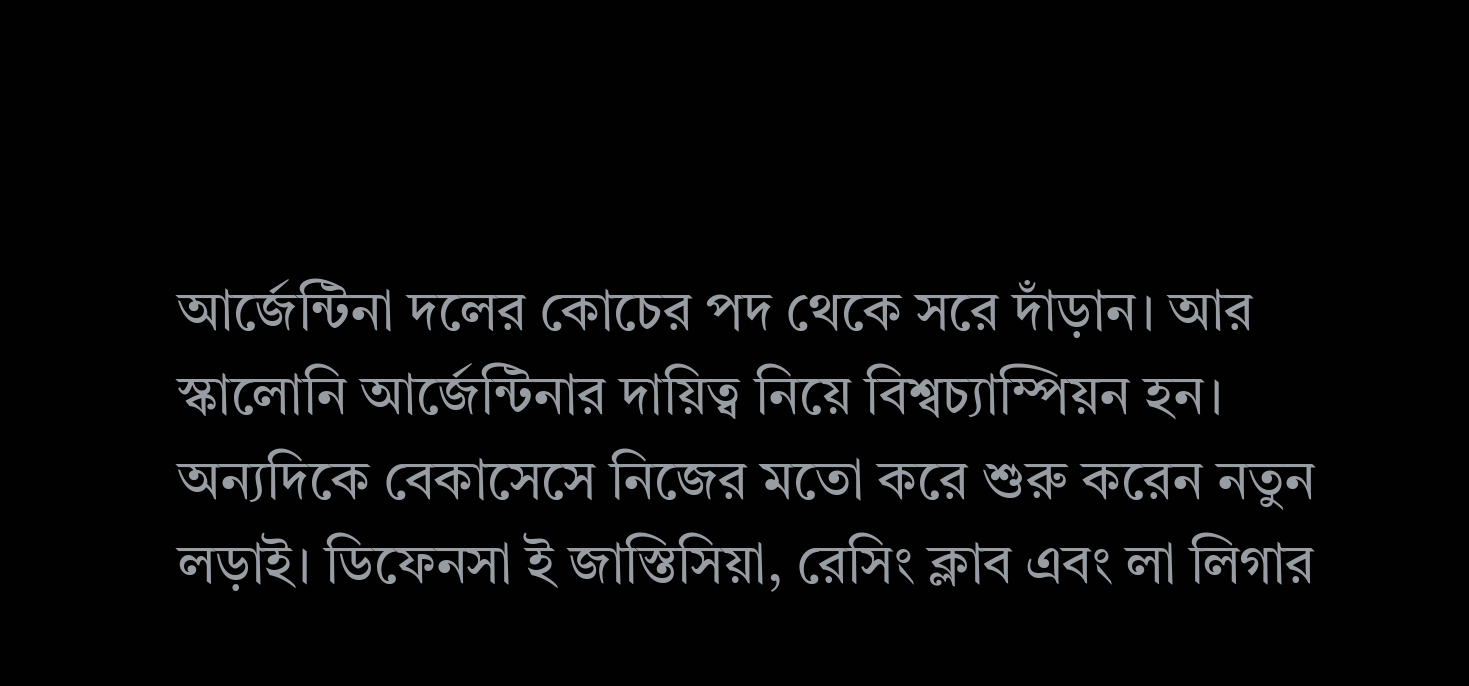আর্জেন্টিনা দলের কোচের পদ থেকে সরে দাঁড়ান। আর স্কালোনি আর্জেন্টিনার দায়িত্ব নিয়ে বিশ্বচ্যাম্পিয়ন হন। অন্যদিকে বেকাসেসে নিজের মতো করে শুরু করেন নতুন লড়াই। ডিফেনসা ই জাস্তিসিয়া, রেসিং ক্লাব এবং লা লিগার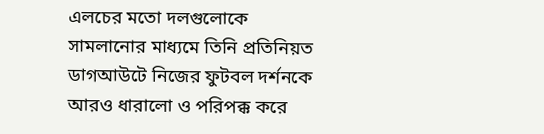এলচের মতো দলগুলোকে সামলানোর মাধ্যমে তিনি প্রতিনিয়ত ডাগআউটে নিজের ফুটবল দর্শনকে আরও ধারালো ও পরিপক্ক করে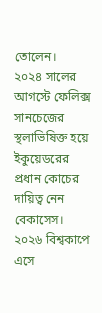তোলেন।
২০২৪ সালের আগস্টে ফেলিক্স সানচেজের স্থলাভিষিক্ত হয়ে ইকুয়েডরের প্রধান কোচের দায়িত্ব নেন বেকাসেস। ২০২৬ বিশ্বকাপে এসে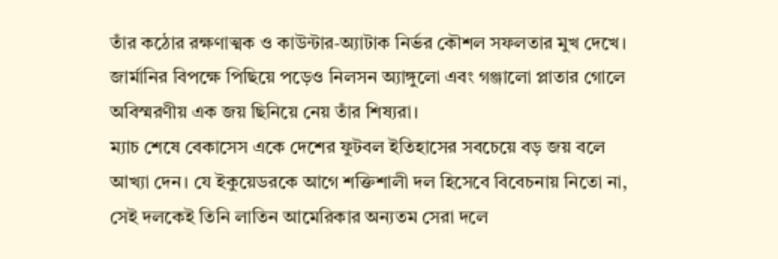তাঁর কঠোর রক্ষণাত্মক ও কাউন্টার-অ্যাটাক নির্ভর কৌশল সফলতার মুখ দেখে। জার্মানির বিপক্ষে পিছিয়ে পড়েও নিলসন অ্যাঙ্গুলো এবং গঞ্জালো প্লাতার গোলে অবিস্মরণীয় এক জয় ছিনিয়ে নেয় তাঁর শিষ্যরা।
ম্যাচ শেষে বেকাসেস একে দেশের ফুটবল ইতিহাসের সবচেয়ে বড় জয় বলে আখ্যা দেন। যে ইকুয়েডরকে আগে শক্তিশালী দল হিসেবে বিবেচনায় নিতো না, সেই দলকেই তিনি লাতিন আমেরিকার অন্যতম সেরা দলে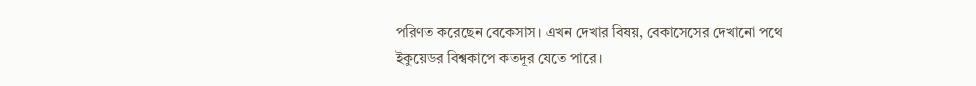পরিণত করেছেন বেকেসাস। এখন দেখার বিষয়, বেকাসেসের দেখানো পথে ইকুয়েডর বিশ্বকাপে কতদূর যেতে পারে।